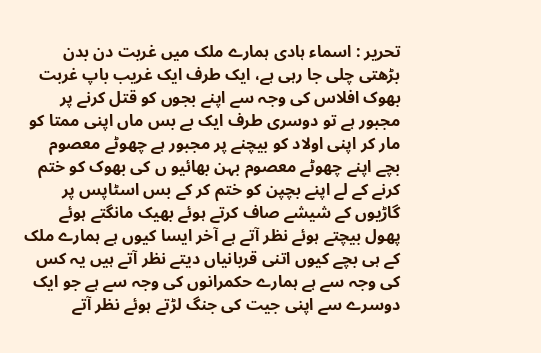تحریر : اسماء ہادی ہمارے ملک میں غربت دن بدن بڑھتی چلی جا رہی ہے، ایک طرف ایک غریب باپ غربت بھوک افلاس کی وجہ سے اپنے بجوں کو قتل کرنے پر مجبور ہے تو دوسری طرف ایک بے بس ماں اپنی ممتا کو مار کر اپنی اولاد کو بیچنے پر مجبور ہے چھوٹے معصوم بچے اپنے چھوٹے معصوم بہن بھائیو ں کی بھوک کو ختم کرنے کے لے اپنے بچپن کو ختم کر کے بس اسٹاپس پر گاڑیوں کے شیشے صاف کرتے ہوئے بھیک مانگتے ہوئے پھول بیچتے ہوئے نظر آتے ہے آخر ایسا کیوں ہے ہمارے ملک کے ہی بچے کیوں اتنی قربانیاں دیتے نظر آتے ہیں یہ کس کی وجہ سے ہے ہمارے حکمرانوں کی وجہ سے ہے جو ایک دوسرے سے اپنی جیت کی جنگ لڑتے ہوئے نظر آتے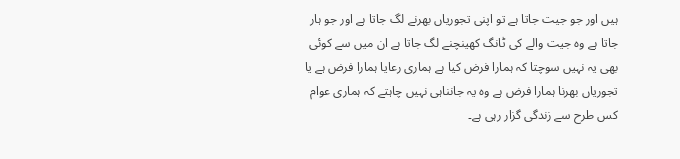ہیں اور جو جیت جاتا ہے تو اپنی تجوریاں بھرنے لگ جاتا ہے اور جو ہار جاتا ہے وہ جیت والے کی ٹانگ کھینچنے لگ جاتا ہے ان میں سے کوئی بھی یہ نہیں سوچتا کہ ہمارا فرض کیا ہے ہماری رعایا ہمارا فرض ہے یا تجوریاں بھرنا ہمارا فرض ہے وہ یہ جانناہی نہیں چاہتے کہ ہماری عوام کس طرح سے زندگی گزار رہی ہے۔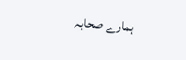ہمارے صحابہ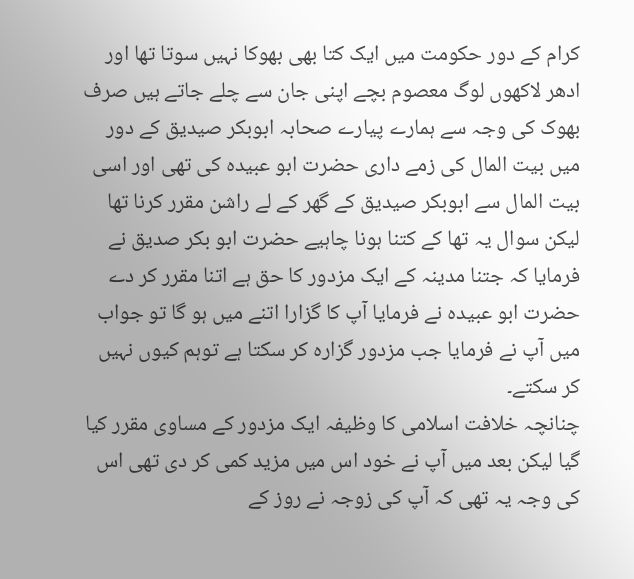کرام کے دور حکومت میں ایک کتا بھی بھوکا نہیں سوتا تھا اور ادھر لاکھوں لوگ معصوم بچے اپنی جان سے چلے جاتے ہیں صرف بھوک کی وجہ سے ہمارے پیارے صحابہ ابوبکر صیدیق کے دور میں بیت المال کی زمے داری حضرت ابو عبیدہ کی تھی اور اسی بیت المال سے ابوبکر صیدیق کے گھر کے لے راشن مقرر کرنا تھا لیکن سوال یہ تھا کے کتنا ہونا چاہیے حضرت ابو بکر صدیق نے فرمایا کہ جتنا مدینہ کے ایک مزدور کا حق ہے اتنا مقرر کر دے حضرت ابو عبیدہ نے فرمایا آپ کا گزارا اتنے میں ہو گا تو جواب میں آپ نے فرمایا جب مزدور گزارہ کر سکتا ہے توہم کیوں نہیں کر سکتے۔
چنانچہ خلافت اسلامی کا وظیفہ ایک مزدور کے مساوی مقرر کیا گیا لیکن بعد میں آپ نے خود اس میں مزید کمی کر دی تھی اس کی وجہ یہ تھی کہ آپ کی زوجہ نے روز کے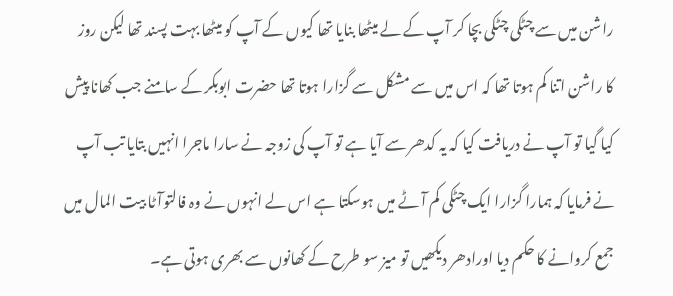راشن میں سے چٹکی چٹکی بچا کر آپ کے لے میٹھا بنایا تھا کیوں کے آپ کو میٹھا بہت پسند تھا لیکن روز کا راشن اتنا کم ہوتا تھا کہ اس میں سے مشکل سے گزارا ہوتا تھا حضرت ابوبکر کے سامنے جب کھانا پیش کیا گیا تو آپ نے دریافت کیا کہ یہ کدھر سے آیا ہے تو آپ کی زوجہ نے سارا ماجرا انہیں بتایا تب آپ نے فرمایا کہ ہمارا گزارا ایک چٹکی کم آٹے میں ہوسکتا ہے اس لے انہوں نے وہ فالتوآٹا بیت المال میں جمع کروانے کا حکم دیا اورادھر دیکھیں تو میز سو طرح کے کھانوں سے بھری ہوتی ہے۔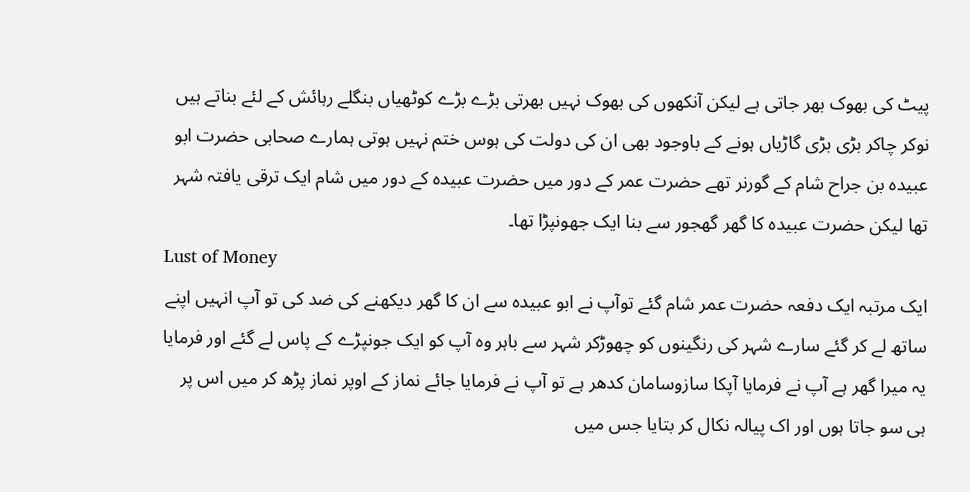پیٹ کی بھوک بھر جاتی ہے لیکن آنکھوں کی بھوک نہیں بھرتی بڑے بڑے کوٹھیاں بنگلے رہائش کے لئے بناتے ہیں نوکر چاکر بڑی بڑی گاڑیاں ہونے کے باوجود بھی ان کی دولت کی ہوس ختم نہیں ہوتی ہمارے صحابی حضرت ابو عبیدہ بن جراح شام کے گورنر تھے حضرت عمر کے دور میں حضرت عبیدہ کے دور میں شام ایک ترقی یافتہ شہر تھا لیکن حضرت عبیدہ کا گھر گھجور سے بنا ایک جھونپڑا تھا۔
Lust of Money
ایک مرتبہ ایک دفعہ حضرت عمر شام گئے توآپ نے ابو عبیدہ سے ان کا گھر دیکھنے کی ضد کی تو آپ انہیں اپنے ساتھ لے کر گئے سارے شہر کی رنگینوں کو چھوڑکر شہر سے باہر وہ آپ کو ایک جونپڑے کے پاس لے گئے اور فرمایا یہ میرا گھر ہے آپ نے فرمایا آپکا سازوسامان کدھر ہے تو آپ نے فرمایا جائے نماز کے اوپر نماز پڑھ کر میں اس پر ہی سو جاتا ہوں اور اک پیالہ نکال کر بتایا جس میں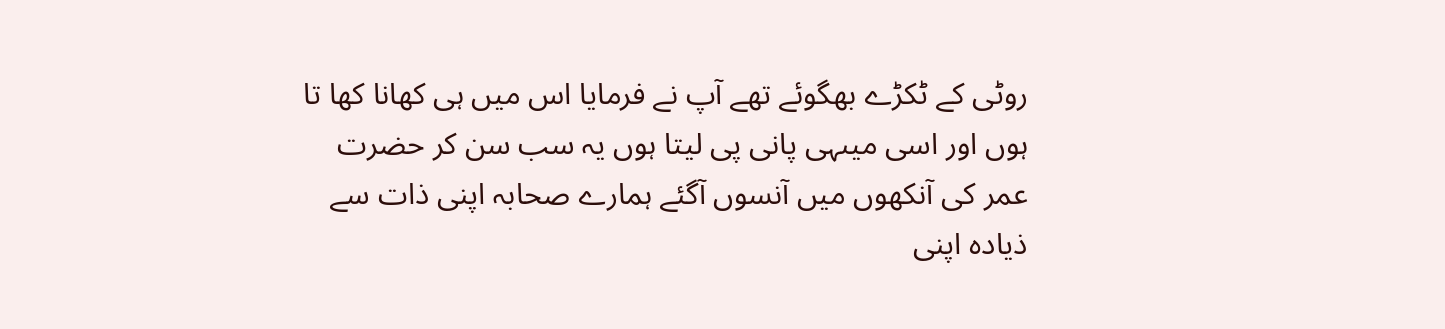روٹی کے ٹکڑے بھگوئے تھے آپ نے فرمایا اس میں ہی کھانا کھا تا ہوں اور اسی میںہی پانی پی لیتا ہوں یہ سب سن کر حضرت عمر کی آنکھوں میں آنسوں آگئے ہمارے صحابہ اپنی ذات سے ذیادہ اپنی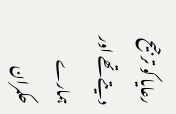رعایا کو ترجیح دیتے تھے اور ہمارے حکمران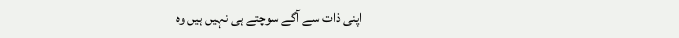اپنی ذات سے آگے سوچتے ہی نہیں ہیں وہ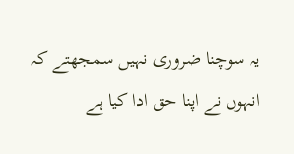یہ سوچنا ضروری نہیں سمجھتے کہ انہوں نے اپنا حق ادا کیا ہے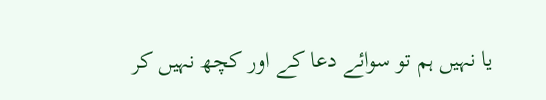یا نہیں ہم تو سوائے دعا کے اور کچھ نہیں کر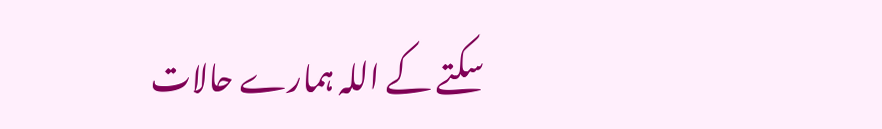سکتے کے اللہ ہمارے حالات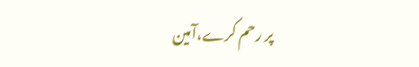پر رحم کرے،آمین